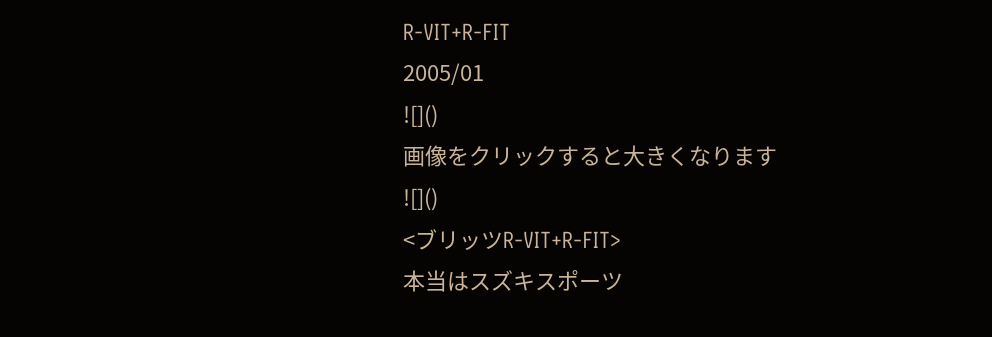R-VIT+R-FIT
2005/01
![]()
画像をクリックすると大きくなります
![]()
<ブリッツR-VIT+R-FIT>
本当はスズキスポーツ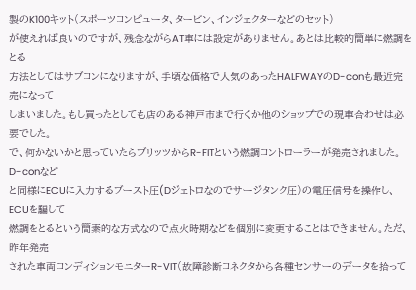製のK100キット(スポーツコンピュータ、タービン、インジェクターなどのセット)
が使えれば良いのですが、残念ながらAT車には設定がありません。あとは比較的簡単に燃調をとる
方法としてはサブコンになりますが、手頃な価格で人気のあったHALFWAYのD-conも最近完売になって
しまいました。もし買ったとしても店のある神戸市まで行くか他のショップでの現車合わせは必要でした。
で、何かないかと思っていたらブリッツからR-FITという燃調コントローラーが発売されました。D-conなど
と同様にECUに入力するブースト圧(Dジェトロなのでサージタンク圧)の電圧信号を操作し、ECUを騙して
燃調をとるという簡素的な方式なので点火時期などを個別に変更することはできません。ただ、昨年発売
された車両コンディションモニターR-VIT(故障診断コネクタから各種センサーのデータを拾って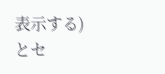表示する)
とセ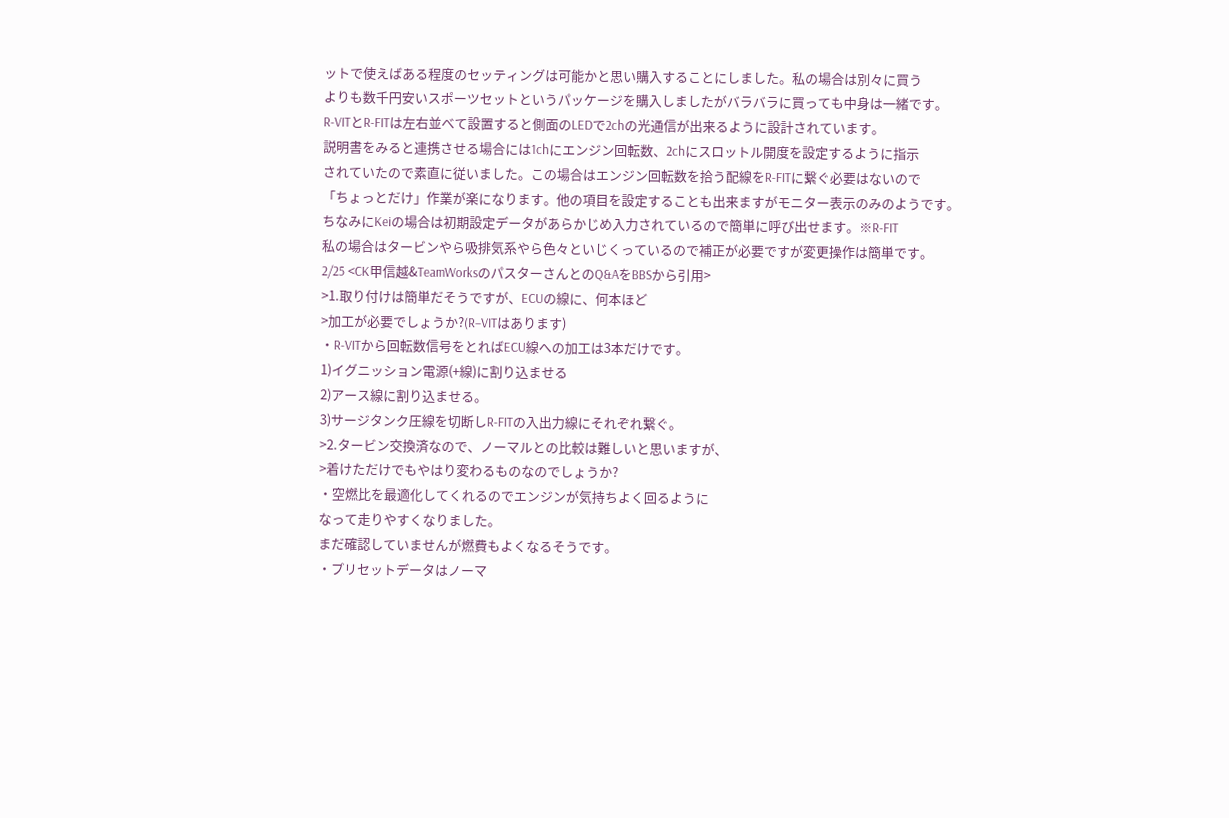ットで使えばある程度のセッティングは可能かと思い購入することにしました。私の場合は別々に買う
よりも数千円安いスポーツセットというパッケージを購入しましたがバラバラに買っても中身は一緒です。
R-VITとR-FITは左右並べて設置すると側面のLEDで2chの光通信が出来るように設計されています。
説明書をみると連携させる場合には1chにエンジン回転数、2chにスロットル開度を設定するように指示
されていたので素直に従いました。この場合はエンジン回転数を拾う配線をR-FITに繋ぐ必要はないので
「ちょっとだけ」作業が楽になります。他の項目を設定することも出来ますがモニター表示のみのようです。
ちなみにKeiの場合は初期設定データがあらかじめ入力されているので簡単に呼び出せます。※R-FIT
私の場合はタービンやら吸排気系やら色々といじくっているので補正が必要ですが変更操作は簡単です。
2/25 <CK甲信越&TeamWorksのパスターさんとのQ&AをBBSから引用>
>1.取り付けは簡単だそうですが、ECUの線に、何本ほど
>加工が必要でしょうか?(R−VITはあります)
・R-VITから回転数信号をとればECU線への加工は3本だけです。
1)イグニッション電源(+線)に割り込ませる
2)アース線に割り込ませる。
3)サージタンク圧線を切断しR-FITの入出力線にそれぞれ繋ぐ。
>2.タービン交換済なので、ノーマルとの比較は難しいと思いますが、
>着けただけでもやはり変わるものなのでしょうか?
・空燃比を最適化してくれるのでエンジンが気持ちよく回るように
なって走りやすくなりました。
まだ確認していませんが燃費もよくなるそうです。
・プリセットデータはノーマ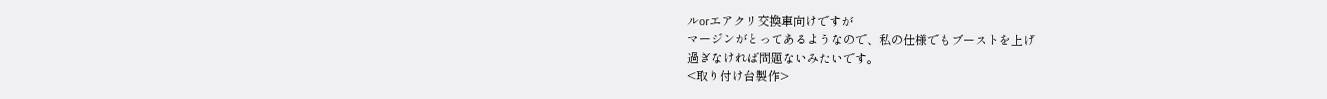ルorエアクリ交換車向けですが
マージンがとってあるようなので、私の仕様でもブーストを上げ
過ぎなければ問題ないみたいです。
<取り付け台製作>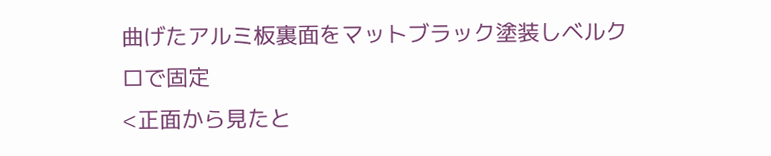曲げたアルミ板裏面をマットブラック塗装しベルクロで固定
<正面から見たと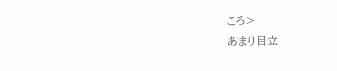ころ>
あまり目立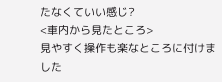たなくていい感じ?
<車内から見たところ>
見やすく操作も楽なところに付けました